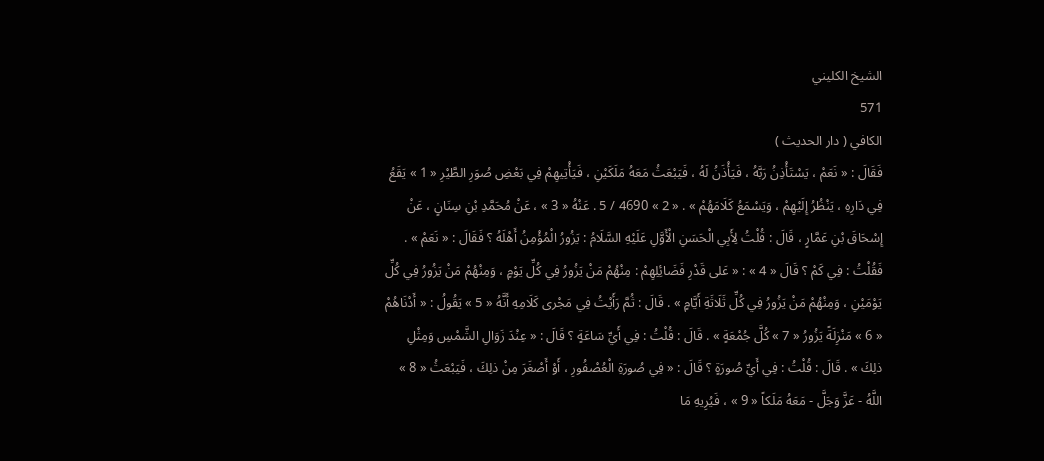الشيخ الكليني
571
الكافي ( دار الحديث )
فَقَالَ : « نَعَمْ ، يَسْتَأْذِنُ رَبَّهُ ، فَيَأْذَنُ لَهُ ، فَيَبْعَثُ مَعَهُ مَلَكَيْنِ ، فَيَأْتِيهِمْ فِي بَعْضِ صُوَرِ الطَّيْرِ « 1 » يَقَعُ فِي دَارِهِ ، يَنْظُرُ إِلَيْهِمْ ، وَيَسْمَعُ كَلَامَهُمْ » . « 2 » 4690 / 5 . عَنْهُ « 3 » ، عَنْ مُحَمَّدِ بْنِ سِنَانٍ ، عَنْ إِسْحَاقَ بْنِ عَمَّارٍ ، قَالَ : قُلْتُ لِأَبِي الْحَسَنِ الْأَوَّلِ عَلَيْهِ السَّلَامُ : يَزُورُ الْمُؤْمِنُ أَهْلَهُ ؟ فَقَالَ : « نَعَمْ » . فَقُلْتُ : فِي كَمْ ؟ قَالَ « 4 » : « عَلى قَدْرِ فَضَائِلِهِمْ : مِنْهُمْ مَنْ يَزُورُ فِي كُلِّ يَوْمٍ ، وَمِنْهُمْ مَنْ يَزُورُ فِي كُلِّ يَوْمَيْنِ ، وَمِنْهُمْ مَنْ يَزُورُ فِي كُلِّ ثَلَاثَةِ أَيَّامٍ » . قَالَ : ثُمَّ رَأَيْتُ فِي مَجْرى كَلَامِهِ أَنَّهُ « 5 » يَقُولُ : « أَدْنَاهُمْ « 6 » مَنْزِلَةً يَزُورُ « 7 » كُلَّ جُمْعَةٍ » . قَالَ : قُلْتُ : فِي أَيِّ سَاعَةٍ ؟ قَالَ : « عِنْدَ زَوَالِ الشَّمْسِ وَمِثْلِ ذلِكَ » . قَالَ : قُلْتُ : فِي أَيِّ صُورَةٍ ؟ قَالَ : « فِي صُورَةِ الْعُصْفُورِ ، أَوْ أَصْغَرَ مِنْ ذلِكَ ، فَيَبْعَثُ « 8 » اللَّهُ - عَزَّ وَجَلَّ - مَعَهُ مَلَكاً « 9 » ، فَيُرِيهِ مَا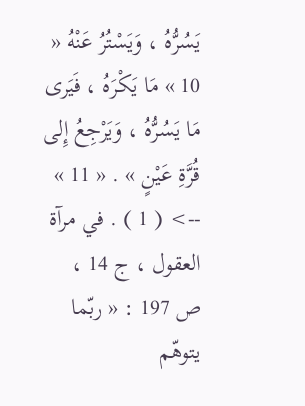يَسُرُّهُ ، وَيَسْتُرُ عَنْهُ « 10 » مَا يَكْرَهُ ، فَيَرى مَا يَسُرُّهُ ، وَيَرْجِعُ إِلى قُرَّةِ عَيْنٍ » . « 11 »
--> ( 1 ) . في مرآة العقول ، ج 14 ، ص 197 : « ربّما يتوهّم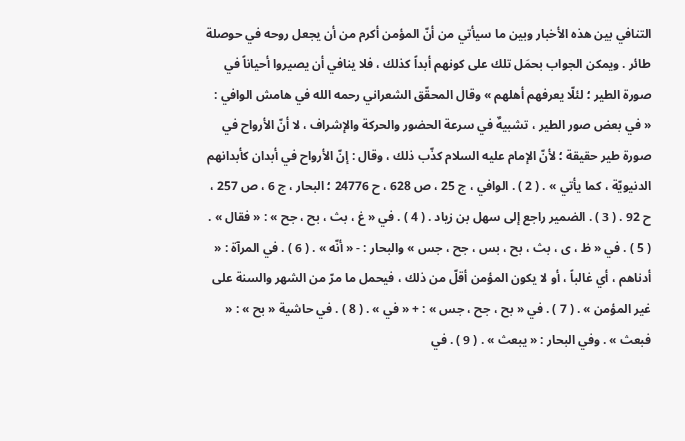التنافي بين هذه الأخبار وبين ما سيأتي من أنّ المؤمن أكرم من أن يجعل روحه في حوصلة طائر . ويمكن الجواب بحمَل تلك على كونهم أبداً كذلك ، فلا ينافي أن يصيروا أحياناً في صورة الطير ؛ لئلّا يعرفهم أهلهم » وقال المحقّق الشعراني رحمه الله في هامش الوافي : « في بعض صور الطير ، تشبيهٌ في سرعة الحضور والحركة والإشراف ، لا أنّ الأرواح في صورة طير حقيقة ؛ لأنّ الإمام عليه السلام كذّب ذلك ، وقال : إنّ الأرواح في أبدان كأبدانهم الدنيويّة ، كما يأتي » . ( 2 ) . الوافي ، ج 25 ، ص 628 ، ح 24776 ؛ البحار ، ج 6 ، ص 257 ، ح 92 . ( 3 ) . الضمير راجع إلى سهل بن زياد . ( 4 ) . في « غ ، بث ، بح ، جح » : « فقال » . ( 5 ) . في « ظ ، ى ، بث ، بح ، بس ، جح ، جس » والبحار : - « أنّه » . ( 6 ) . في المرآة : « أدناهم ، أي غالباً ، أو لا يكون المؤمن أقلّ من ذلك ، فيحمل ما مرّ من الشهر والسنة على غير المؤمن » . ( 7 ) . في « بح ، جح ، جس » : + « في » . ( 8 ) . في حاشية « بح » : « فبعث » . وفي البحار : « يبعث » . ( 9 ) . في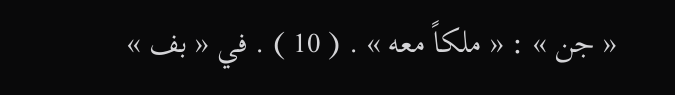« جن » : « ملكاً معه » . ( 10 ) . في « بف »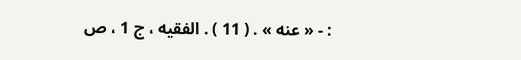: - « عنه » . ( 11 ) . الفقيه ، ج 1 ، ص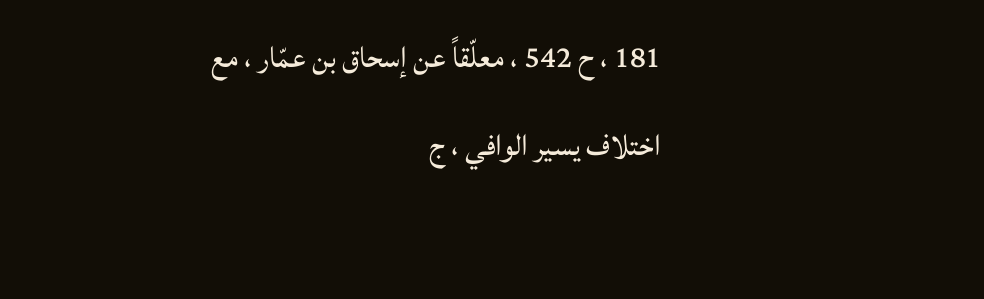181 ، ح 542 ، معلّقاً عن إسحاق بن عمّار ، مع اختلاف يسير الوافي ، ج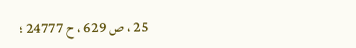25 ، ص 629 ، ح 24777 ؛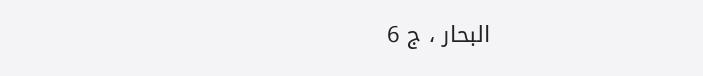البحار ، ج 6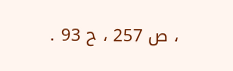، ص 257 ، ح 93 .